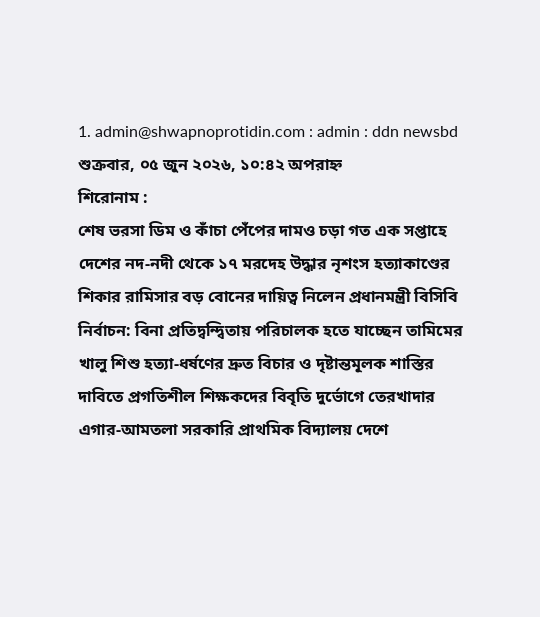1. admin@shwapnoprotidin.com : admin : ddn newsbd
শুক্রবার, ০৫ জুন ২০২৬, ১০:৪২ অপরাহ্ন
শিরোনাম :
শেষ ভরসা ডিম ও কাঁচা পেঁপের দামও চড়া গত এক সপ্তাহে দেশের নদ-নদী থেকে ১৭ মরদেহ উদ্ধার নৃশংস হত্যাকাণ্ডের শিকার রামিসার বড় বোনের দায়িত্ব নিলেন প্রধানমন্ত্রী বিসিবি নির্বাচন: বিনা প্রতিদ্বন্দ্বিতায় পরিচালক হতে যাচ্ছেন তামিমের খালু শিশু হত্যা-ধর্ষণের দ্রুত বিচার ও দৃষ্টান্তমূলক শাস্তির দাবিতে প্রগতিশীল শিক্ষকদের বিবৃতি দুর্ভোগে তেরখাদার এগার-আমতলা সরকারি প্রাথমিক বিদ্যালয় দেশে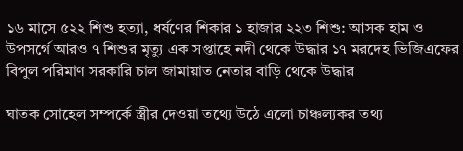১৬ মাসে ৫২২ শিশু হত্যা, ধর্ষণের শিকার ১ হাজার ২২৩ শিশু: আসক হাম ও উপসর্গে আরও ৭ শিশুর মৃত্যু এক সপ্তাহে নদী থেকে উদ্ধার ১৭ মরদেহ ভিজিএফের বিপুল পরিমাণ সরকারি চাল জামায়াত নেতার বাড়ি থেকে উদ্ধার

ঘাতক সোহেল সম্পর্কে স্ত্রীর দেওয়া তথ্যে উঠে এলো চাঞ্চল্যকর তথ্য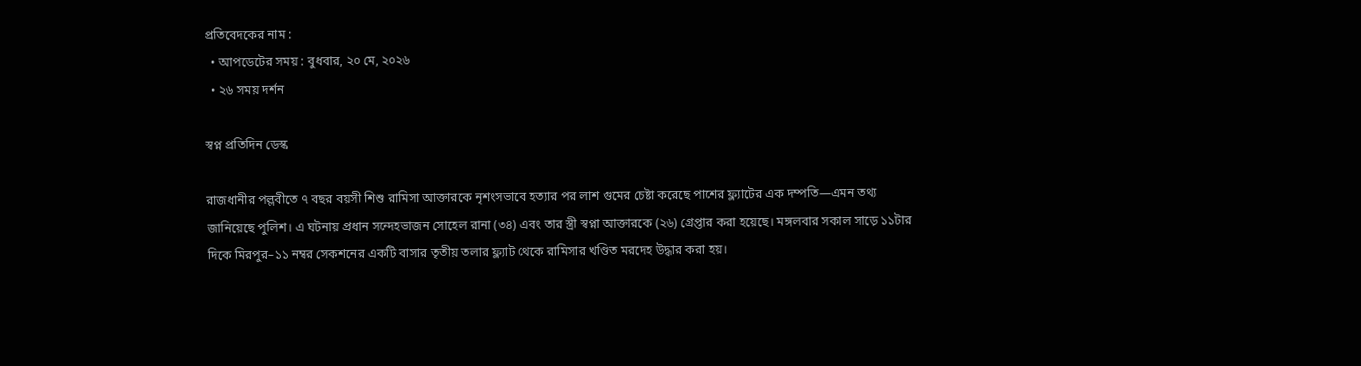প্রতিবেদকের নাম :
  • আপডেটের সময় : বুধবার, ২০ মে, ২০২৬
  • ২৬ সময় দর্শন

স্বপ্ন প্রতিদিন ডেস্ক

রাজধানীর পল্লবীতে ৭ বছর বয়সী শিশু রামিসা আক্তারকে নৃশংসভাবে হত্যার পর লাশ গুমের চেষ্টা করেছে পাশের ফ্ল্যাটের এক দম্পতি—এমন তথ্য জানিয়েছে পুলিশ। এ ঘটনায় প্রধান সন্দেহভাজন সোহেল রানা (৩৪) এবং তার স্ত্রী স্বপ্না আক্তারকে (২৬) গ্রেপ্তার করা হয়েছে। মঙ্গলবার সকাল সাড়ে ১১টার দিকে মিরপুর–১১ নম্বর সেকশনের একটি বাসার তৃতীয় তলার ফ্ল্যাট থেকে রামিসার খণ্ডিত মরদেহ উদ্ধার করা হয়।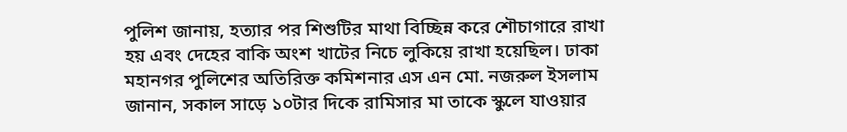পুলিশ জানায়, হত্যার পর শিশুটির মাথা বিচ্ছিন্ন করে শৌচাগারে রাখা হয় এবং দেহের বাকি অংশ খাটের নিচে লুকিয়ে রাখা হয়েছিল। ঢাকা মহানগর পুলিশের অতিরিক্ত কমিশনার এস এন মো. নজরুল ইসলাম জানান, সকাল সাড়ে ১০টার দিকে রামিসার মা তাকে স্কুলে যাওয়ার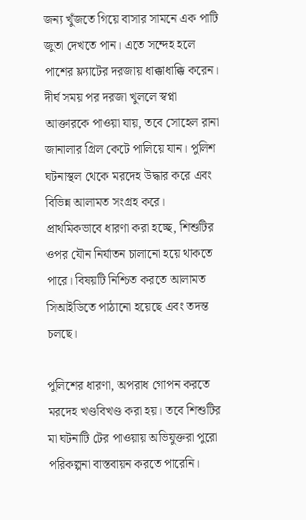জন্য খুঁজতে গিয়ে বাসার সামনে এক পাটি জুতা দেখতে পান। এতে সন্দেহ হলে পাশের ফ্ল্যাটের দরজায় ধাক্কাধাক্কি করেন। দীর্ঘ সময় পর দরজা খুললে স্বপ্না আক্তারকে পাওয়া যায়, তবে সোহেল রানা জানালার গ্রিল কেটে পালিয়ে যান। পুলিশ ঘটনাস্থল থেকে মরদেহ উদ্ধার করে এবং বিভিন্ন আলামত সংগ্রহ করে। প্রাথমিকভাবে ধারণা করা হচ্ছে, শিশুটির ওপর যৌন নির্যাতন চালানো হয়ে থাকতে পারে। বিষয়টি নিশ্চিত করতে আলামত সিআইডিতে পাঠানো হয়েছে এবং তদন্ত চলছে।

পুলিশের ধারণা, অপরাধ গোপন করতে মরদেহ খণ্ডবিখণ্ড করা হয়। তবে শিশুটির মা ঘটনাটি টের পাওয়ায় অভিযুক্তরা পুরো পরিকল্পনা বাস্তবায়ন করতে পারেনি।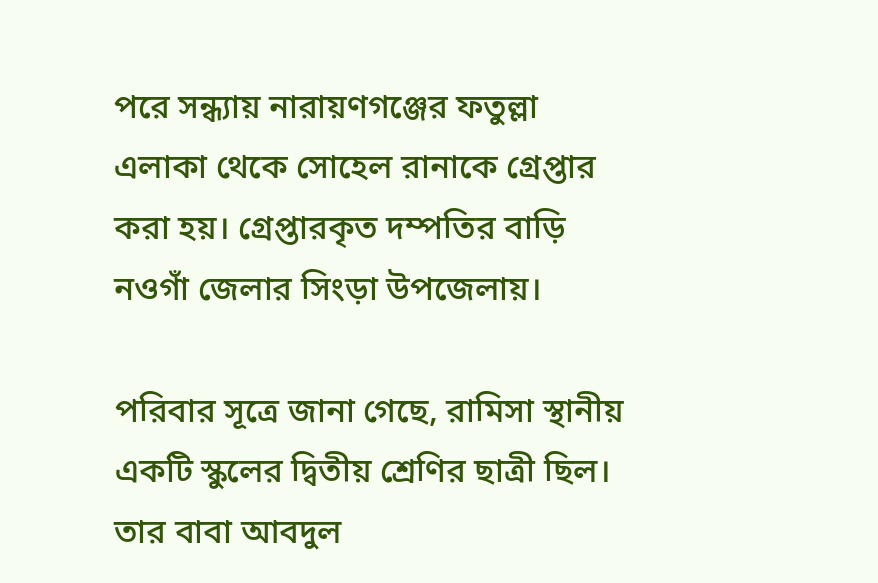পরে সন্ধ্যায় নারায়ণগঞ্জের ফতুল্লা এলাকা থেকে সোহেল রানাকে গ্রেপ্তার করা হয়। গ্রেপ্তারকৃত দম্পতির বাড়ি নওগাঁ জেলার সিংড়া উপজেলায়।

পরিবার সূত্রে জানা গেছে, রামিসা স্থানীয় একটি স্কুলের দ্বিতীয় শ্রেণির ছাত্রী ছিল। তার বাবা আবদুল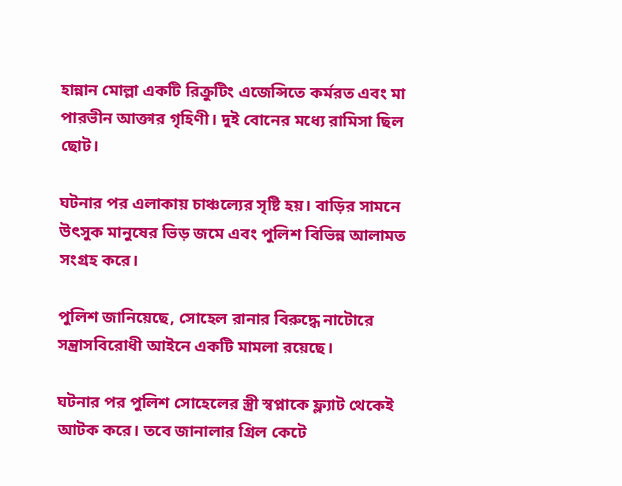হান্নান মোল্লা একটি রিক্রুটিং এজেন্সিতে কর্মরত এবং মা পারভীন আক্তার গৃহিণী। দুই বোনের মধ্যে রামিসা ছিল ছোট।

ঘটনার পর এলাকায় চাঞ্চল্যের সৃষ্টি হয়। বাড়ির সামনে উৎসুক মানুষের ভিড় জমে এবং পুলিশ বিভিন্ন আলামত সংগ্রহ করে।

পুলিশ জানিয়েছে, সোহেল রানার বিরুদ্ধে নাটোরে সন্ত্রাসবিরোধী আইনে একটি মামলা রয়েছে।

ঘটনার পর পুলিশ সোহেলের স্ত্রী স্বপ্নাকে ফ্ল্যাট থেকেই আটক করে। তবে জানালার গ্রিল কেটে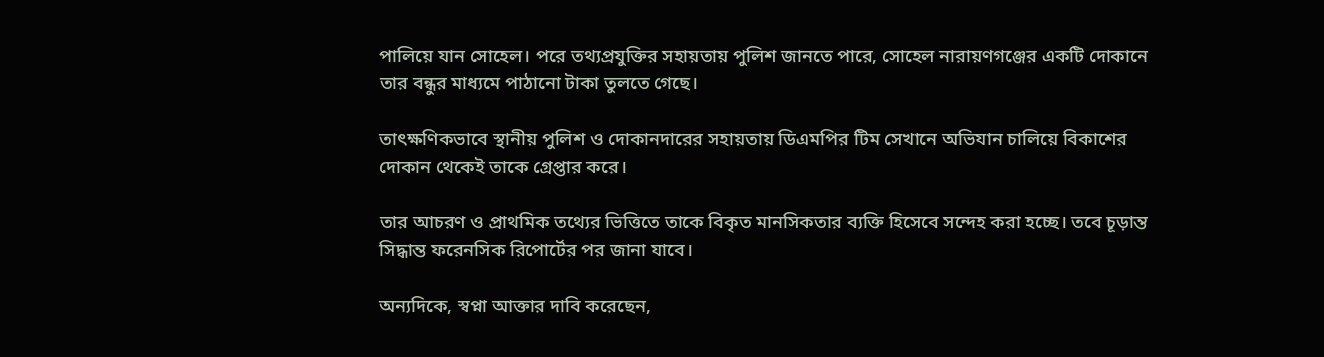পালিয়ে যান সোহেল। পরে তথ্যপ্রযুক্তির সহায়তায় পুলিশ জানতে পারে, সোহেল নারায়ণগঞ্জের একটি দোকানে তার বন্ধুর মাধ্যমে পাঠানো টাকা তুলতে গেছে।

তাৎক্ষণিকভাবে স্থানীয় পুলিশ ও দোকানদারের সহায়তায় ডিএমপির টিম সেখানে অভিযান চালিয়ে বিকাশের দোকান থেকেই তাকে গ্রেপ্তার করে।

তার আচরণ ও প্রাথমিক তথ্যের ভিত্তিতে তাকে বিকৃত মানসিকতার ব্যক্তি হিসেবে সন্দেহ করা হচ্ছে। তবে চূড়ান্ত সিদ্ধান্ত ফরেনসিক রিপোর্টের পর জানা যাবে।

অন্যদিকে, স্বপ্না আক্তার দাবি করেছেন,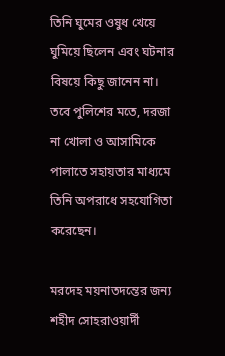তিনি ঘুমের ওষুধ খেয়ে ঘুমিয়ে ছিলেন এবং ঘটনার বিষয়ে কিছু জানেন না। তবে পুলিশের মতে, দরজা না খোলা ও আসামিকে পালাতে সহায়তার মাধ্যমে তিনি অপরাধে সহযোগিতা করেছেন।

মরদেহ ময়নাতদন্তের জন্য শহীদ সোহরাওয়ার্দী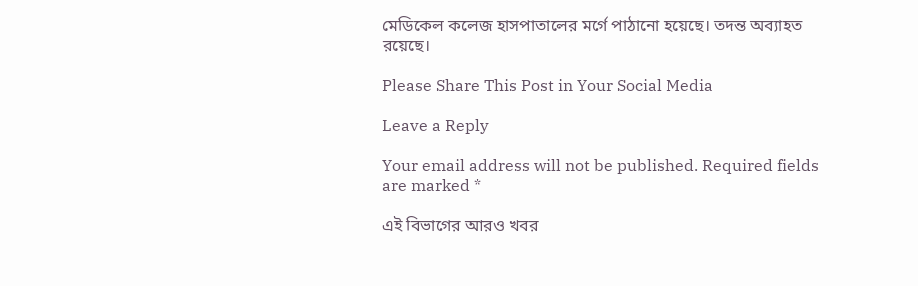মেডিকেল কলেজ হাসপাতালের মর্গে পাঠানো হয়েছে। তদন্ত অব্যাহত রয়েছে।

Please Share This Post in Your Social Media

Leave a Reply

Your email address will not be published. Required fields are marked *

এই বিভাগের আরও খবর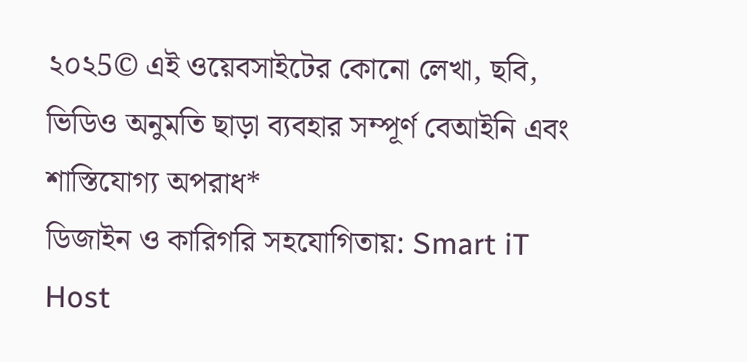২০২5© এই ওয়েবসাইটের কোনো লেখা, ছবি, ভিডিও অনুমতি ছাড়া ব্যবহার সম্পূর্ণ বেআইনি এবং শাস্তিযোগ্য অপরাধ*
ডিজাইন ও কারিগরি সহযোগিতায়: Smart iT Host